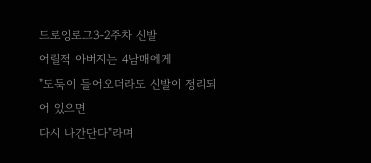드로잉로그3-2주차 신발
어릴적 아버지는 4남매에게
"도둑이 들어오더라도 신발이 정리되어 있으면
다시 나간단다"라며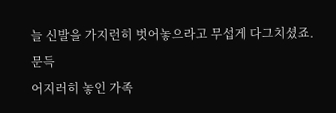늘 신발을 가지런히 벗어놓으라고 무섭게 다그치셨죠.
문득
어지러히 놓인 가족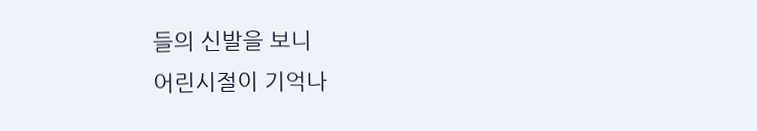들의 신발을 보니
어린시절이 기억나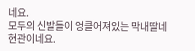네요.
모두의 신발들이 엉클어져있는 막내딸네 현관이네요.